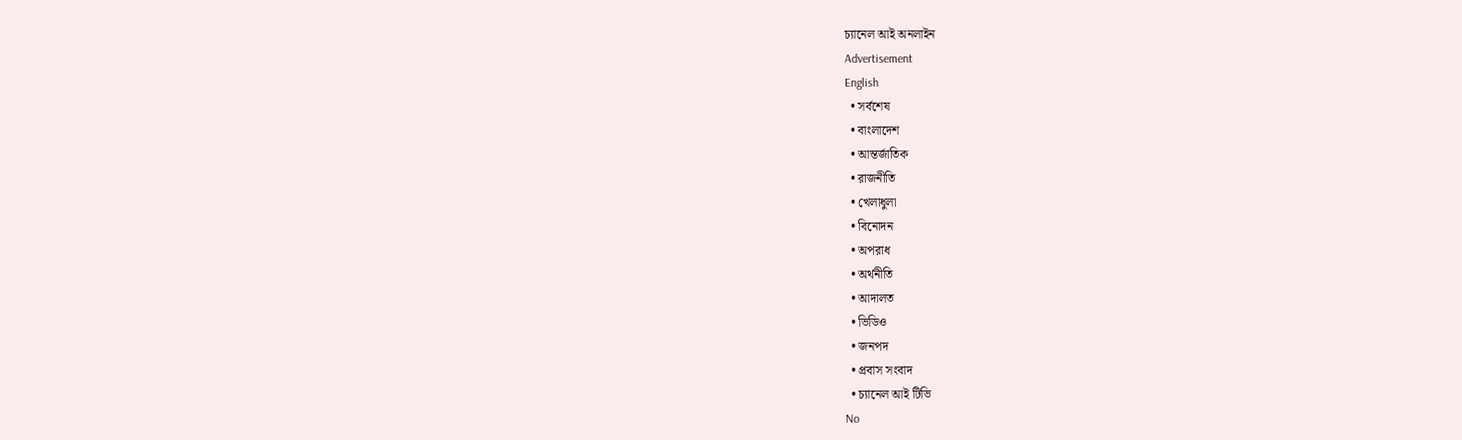চ্যানেল আই অনলাইন
Advertisement
English
  • সর্বশেষ
  • বাংলাদেশ
  • আন্তর্জাতিক
  • রাজনীতি
  • খেলাধুলা
  • বিনোদন
  • অপরাধ
  • অর্থনীতি
  • আদালত
  • ভিডিও
  • জনপদ
  • প্রবাস সংবাদ
  • চ্যানেল আই টিভি
No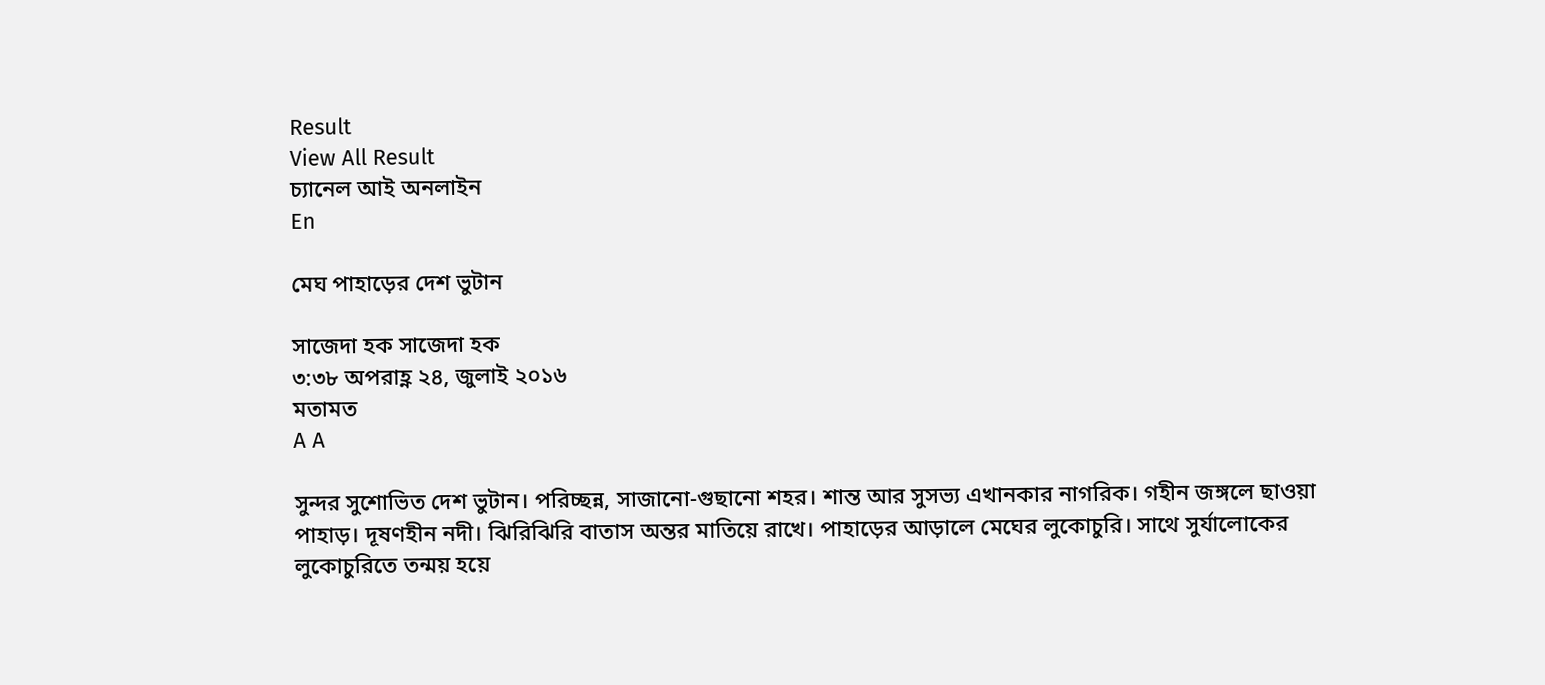Result
View All Result
চ্যানেল আই অনলাইন
En

মেঘ পাহাড়ের দেশ ভুটান

সাজেদা হক সাজেদা হক
৩:৩৮ অপরাহ্ণ ২৪, জুলাই ২০১৬
মতামত
A A

সুন্দর সুশোভিত দেশ ভুটান। পরিচ্ছন্ন, সাজানো-গুছানো শহর। শান্ত আর সুসভ্য এখানকার নাগরিক। গহীন জঙ্গলে ছাওয়া পাহাড়। দূষণহীন নদী। ঝিরিঝিরি বাতাস অন্তর মাতিয়ে রাখে। পাহাড়ের আড়ালে মেঘের লুকোচুরি। সাথে সুর্যালোকের লুকোচুরিতে তন্ময় হয়ে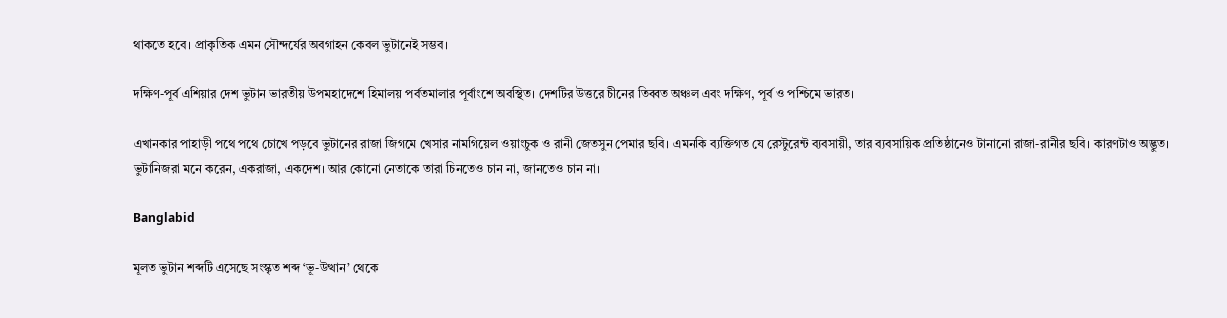থাকতে হবে। প্রাকৃতিক এমন সৌন্দর্যের অবগাহন কেবল ভুটানেই সম্ভব।

দক্ষিণ-পূর্ব এশিয়ার দেশ ভুটান ভারতীয় উপমহাদেশে হিমালয় পর্বতমালার পূর্বাংশে অবস্থিত। দেশটির উত্তরে চীনের তিব্বত অঞ্চল এবং দক্ষিণ, পূর্ব ও পশ্চিমে ভারত।

এখানকার পাহাড়ী পথে পথে চোখে পড়বে ভুটানের রাজা জিগমে খেসার নামগিয়েল ওয়াংচুক ও রানী জেতসুন পেমার ছবি। এমনকি ব্যক্তিগত যে রেস্টুরেন্ট ব্যবসায়ী, তার ব্যবসায়িক প্রতিষ্ঠানেও টানানো রাজা-রানীর ছবি। কারণটাও অদ্ভুত। ভুটানিজরা মনে করেন, একরাজা, একদেশ। আর কোনো নেতাকে তারা চিনতেও চান না, জানতেও চান না।

Banglabid

মূলত ভুটান শব্দটি এসেছে সংস্কৃত শব্দ ‘ভূ-উত্থান’ থেকে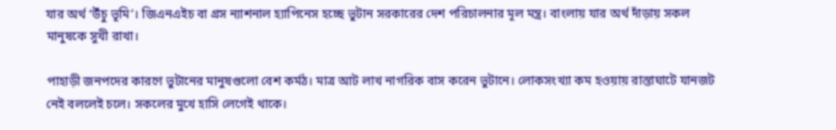যার অর্থ ‘উঁচু ভূমি’। জিএনএইচ বা গ্রস ন্যাশনাল হ্যাপিনেস হচ্ছে ভুটান সরকারের দেশ পরিচালনার মূল মন্ত্র। বাংলায় যার অর্থ দাঁড়ায় সকল মানুষকে সুখী রাখা।

পাহাড়ী জনপদের কারণে ভুটানের মানুষগুলো বেশ কর্মঠ। মাত্র আট লাখ নাগরিক বাস করেন ভুটানে। লোকসংখ্যা কম হওয়ায় রাস্তাঘাটে যানজট নেই বললেই চলে। সকলের মুখে হাসি লেগেই থাকে।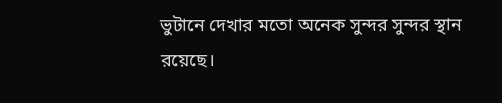ভুটানে দেখার মতো অনেক সুন্দর সুন্দর স্থান রয়েছে।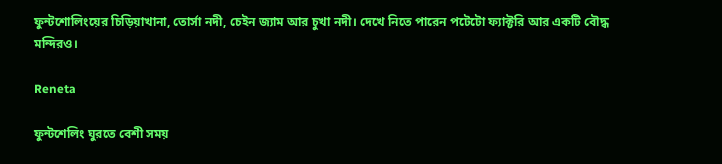ফুন্টশোলিংয়ের চিড়িয়াখানা, তোর্সা নদী, চেইন জ্যাম আর চুখা নদী। দেখে নিতে পারেন পটেটো ফ্যাক্টরি আর একটি বৌদ্ধ মন্দিরও।

Reneta

ফুন্টশেলিং ঘুরতে বেশী সময়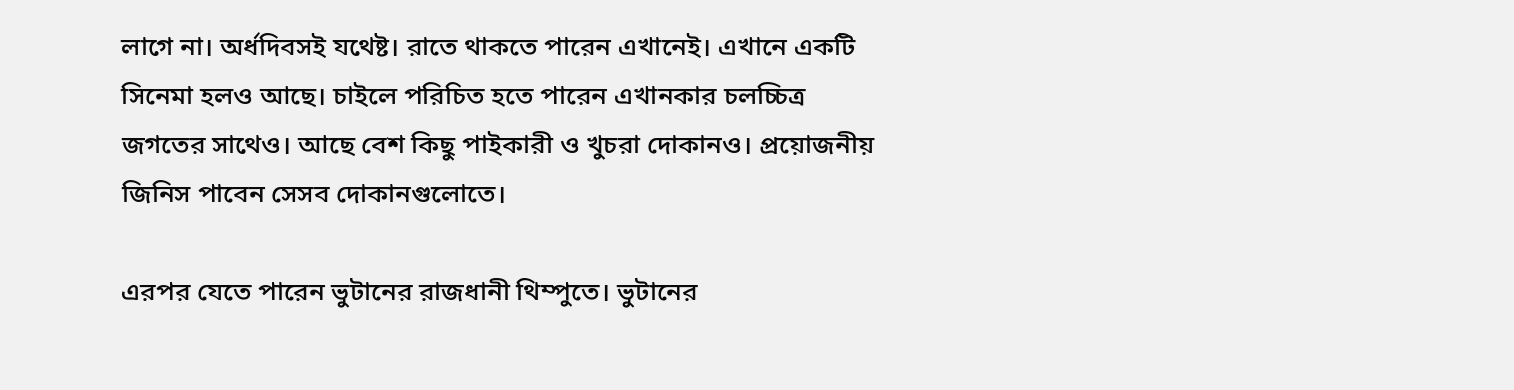লাগে না। অর্ধদিবসই যথেষ্ট। রাতে থাকতে পারেন এখানেই। এখানে একটি সিনেমা হলও আছে। চাইলে পরিচিত হতে পারেন এখানকার চলচ্চিত্র জগতের সাথেও। আছে বেশ কিছু পাইকারী ও খুচরা দোকানও। প্রয়োজনীয় জিনিস পাবেন সেসব দোকানগুলোতে।

এরপর যেতে পারেন ভুটানের রাজধানী থিম্পুতে। ভুটানের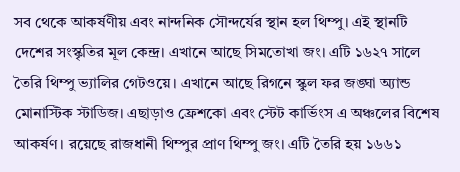সব থেকে আকর্ষণীয় এবং নান্দনিক সৌন্দর্যের স্থান হল থিম্পু। এই স্থানটি দেশের সংস্কৃতির মূল কেন্দ্র। এখানে আছে সিমতোখা জং। এটি ১৬২৭ সালে তৈরি থিম্পু ভ্যালির গেটওয়ে। এখানে আছে রিগনে স্কুল ফর জঙ্ঘা অ্যান্ড মোনাস্টিক স্টাডিজ। এছাড়াও ফ্রেশকো এবং স্টেট কার্ভিংস এ অঞ্চলের বিশেষ আকর্ষণ। রয়েছে রাজধানী থিম্পুর প্রাণ থিম্পু জং। এটি তৈরি হয় ১৬৬১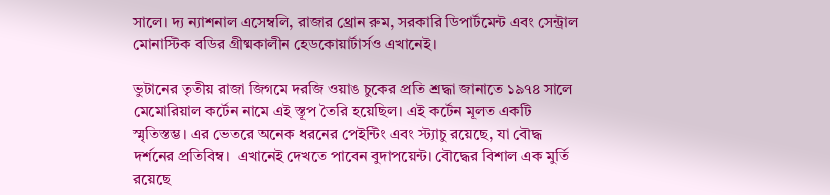সালে। দ্য ন্যাশনাল এসেম্বলি, রাজার থ্রোন রুম, সরকারি ডিপার্টমেন্ট এবং সেন্ট্রাল মোনাস্টিক বডির গ্রীষ্মকালীন হেডকোয়ার্টার্সও এখানেই।

ভুটানের তৃতীয় রাজা জিগমে দরজি ওয়াঙ চুকের প্রতি শ্রদ্ধা জানাতে ১৯৭৪ সালে মেমোরিয়াল কর্টেন নামে এই স্তূপ তৈরি হয়েছিল। এই কর্টেন মূলত একটি স্মৃতিস্তম্ভ। এর ভেতরে অনেক ধরনের পেইন্টিং এবং স্ট্যাচু রয়েছে, যা বৌদ্ধ দর্শনের প্রতিবিম্ব।  এখানেই দেখতে পাবেন বুদাপয়েন্ট। বৌদ্ধের বিশাল এক মুর্তি রয়েছে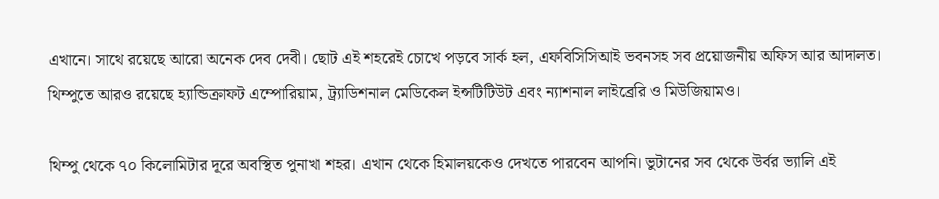এখানে। সাথে রয়েছে আরো অনেক দেব দেবী। ছোট এই শহরেই চোখে পড়বে সার্ক হল, এফবিসিসিআই ভবনসহ সব প্রয়োজনীয় অফিস আর আদালত। থিম্পুতে আরও রয়েছে হ্যান্ডিক্রাফট এম্পোরিয়াম, ট্র্যাডিশনাল মেডিকেল ইন্সটিটিউট এবং ন্যাশনাল লাইব্রেরি ও মিউজিয়ামও।

থিম্পু থেকে ৭০ কিলোমিটার দূরে অবস্থিত পুনাখা শহর। এখান থেকে হিমালয়কেও দেখতে পারবেন আপনি। ভুটানের সব থেকে উর্বর ভ্যালি এই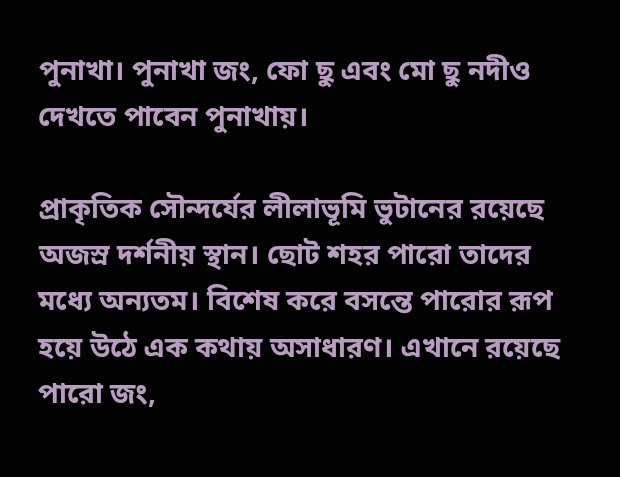পুনাখা। পুনাখা জং, ফো ছু এবং মো ছু নদীও দেখতে পাবেন পুনাখায়।

প্রাকৃতিক সৌন্দর্যের লীলাভূমি ভুটানের রয়েছে অজস্র দর্শনীয় স্থান। ছোট শহর পারো তাদের মধ্যে অন্যতম। বিশেষ করে বসন্তে পারোর রূপ হয়ে উঠে এক কথায় অসাধারণ। এখানে রয়েছে পারো জং,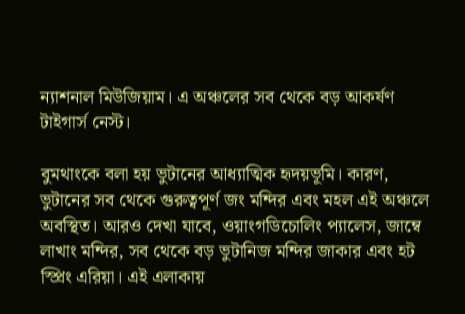ন্যাশনাল মিউজিয়াম। এ অঞ্চলের সব থেকে বড় আকর্ষণ টাইগার্স নেস্ট।

বুমথাংকে বলা হয় ভুটানের আধ্যাত্মিক হৃদয়ভূমি। কারণ, ভুটানের সব থেকে গুরুত্বপূর্ণ জং মন্দির এবং মহল এই অঞ্চলে অবস্থিত। আরও দেখা যাবে, ওয়াংগডিচোলিং প্যালেস, জাম্বে লাখাং মন্দির, সব থেকে বড় ভুটানিজ মন্দির জাকার এবং হট স্প্রিং এরিয়া। এই এলাকায়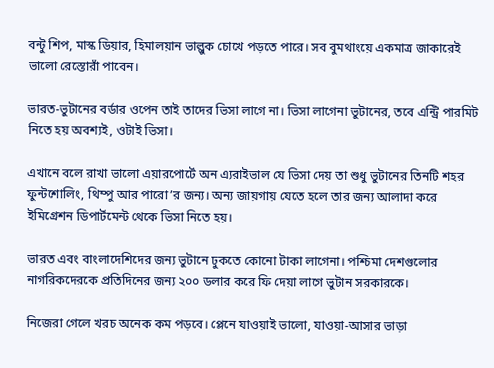বন্টু শিপ, মাস্ক ডিয়ার, হিমালয়ান ভাল্লুক চোখে পড়তে পারে। সব বুমথাংয়ে একমাত্র জাকারেই ভালো রেস্তোরাঁ পাবেন।

ভারত-ভুটানের বর্ডার ওপেন তাই তাদের ভিসা লাগে না। ভিসা লাগেনা ভুটানের, তবে এন্ট্রি পারমিট নিতে হয় অবশ্যই, ওটাই ভিসা।

এখানে বলে রাখা ভালো এয়ারপোর্টে অন এ্যরাইভাল যে ভিসা দেয় তা শুধু ভুটানের তিনটি শহর ফুন্টশোলিং, থিম্পু আর পারো’র জন্য। অন্য জায়গায় যেতে হলে তার জন্য আলাদা করে ইমিগ্রেশন ডিপার্টমেন্ট থেকে ভিসা নিতে হয়।

ভারত এবং বাংলাদেশিদের জন্য ভুটানে ঢুকতে কোনো টাকা লাগেনা। পশ্চিমা দেশগুলোর নাগরিকদেরকে প্রতিদিনের জন্য ২০০ ডলার করে ফি দেয়া লাগে ভুটান সরকারকে।

নিজেরা গেলে খরচ অনেক কম পড়বে। প্লেনে যাওয়াই ভালো, যাওয়া-আসার ভাড়া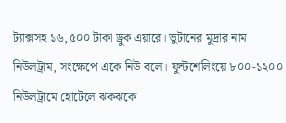ট্যাক্সসহ ১৬,৫০০ টাকা ড্রুক এয়ারে। ভুটানের মুদ্রার নাম নিউলট্রাম, সংক্ষেপে একে নিউ বলে। ফুন্টশেলিংয়ে ৮০০-১২০০ নিউলট্রামে হোটেলে ঝকঝকে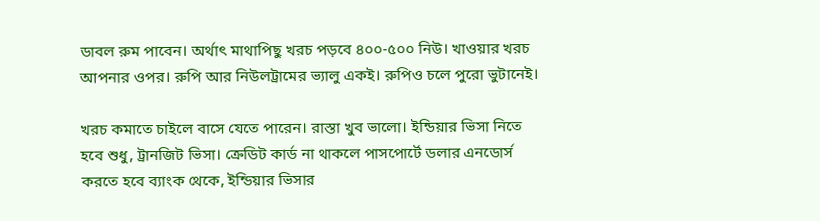ডাবল রুম পাবেন। অর্থাৎ মাথাপিছু খরচ পড়বে ৪০০-৫০০ নিউ। খাওয়ার খরচ আপনার ওপর। রুপি আর নিউলট্রামের ভ্যালু একই। রুপিও চলে পুরো ভুটানেই।

খরচ কমাতে চাইলে বাসে যেতে পারেন। রাস্তা খুব ভালো। ইন্ডিয়ার ভিসা নিতে হবে শুধু, ট্রানজিট ভিসা। ক্রেডিট কার্ড না থাকলে পাসপোর্টে ডলার এনডোর্স করতে হবে ব্যাংক থেকে, ইন্ডিয়ার ভিসার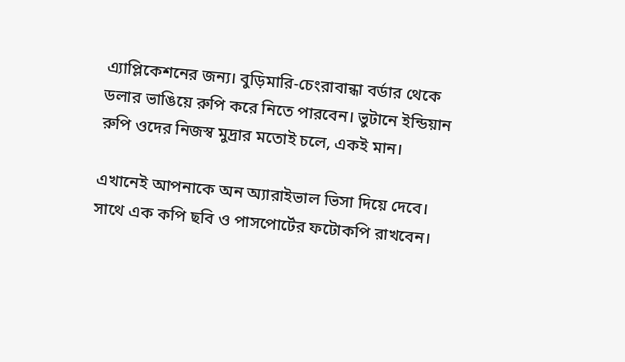এ্যাপ্লিকেশনের জন্য। বুড়িমারি-চেংরাবান্ধা বর্ডার থেকে ডলার ভাঙিয়ে রুপি করে নিতে পারবেন। ভুটানে ইন্ডিয়ান রুপি ওদের নিজস্ব মুদ্রার মতোই চলে, একই মান।

এখানেই আপনাকে অন অ্যারাইভাল ভিসা দিয়ে দেবে। সাথে এক কপি ছবি ও পাসপোর্টের ফটোকপি রাখবেন।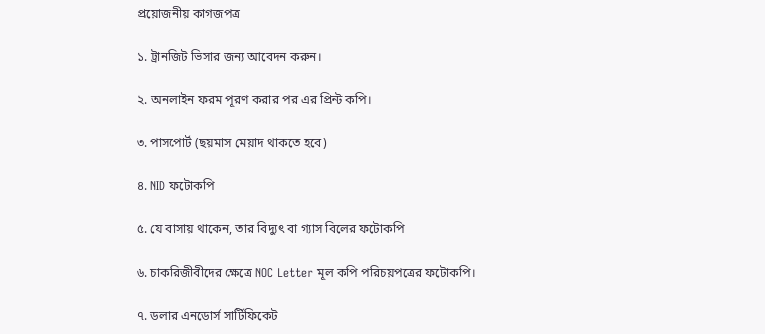প্রয়োজনীয় কাগজপত্র

১. ট্রানজিট ভিসার জন্য আবেদন করুন।

২. অনলাইন ফরম পূরণ করার পর এর প্রিন্ট কপি।

৩. পাসপোর্ট (ছয়মাস মেয়াদ থাকতে হবে)

৪. NID ফটোকপি

৫. যে বাসায় থাকেন, তার বিদ্যুৎ বা গ্যাস বিলের ফটোকপি

৬. চাকরিজীবীদের ক্ষেত্রে NOC Letter মূল কপি পরিচয়পত্রের ফটোকপি।

৭. ডলার এনডোর্স সার্টিফিকেট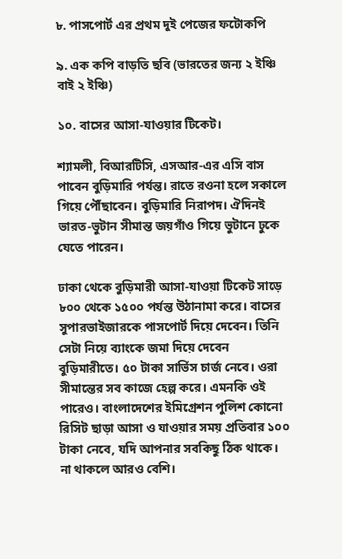৮. পাসপোর্ট এর প্রথম দুই পেজের ফটোকপি

৯. এক কপি বাড়তি ছবি (ভারতের জন্য ২ ইঞ্চি বাই ২ ইঞ্চি)

১০. বাসের আসা-যাওয়ার টিকেট।

শ্যামলী, বিআরটিসি, এসআর-এর এসি বাস পাবেন বুড়িমারি পর্যন্ত। রাতে রওনা হলে সকালে গিয়ে পৌঁছাবেন। বুড়িমারি নিরাপদ। ঐদিনই ভারত-ভুটান সীমান্ত জয়গাঁও গিয়ে ভুটানে ঢুকে যেতে পারেন।

ঢাকা থেকে বুড়িমারী আসা-যাওয়া টিকেট সাড়ে ৮০০ থেকে ১৫০০ পর্যন্ত উঠানামা করে। বাসের সুপারভাইজারকে পাসপোর্ট দিয়ে দেবেন। তিনি সেটা নিয়ে ব্যাংকে জমা দিয়ে দেবেন বুড়িমারীতে। ৫০ টাকা সার্ভিস চার্জ নেবে। ওরা সীমান্তের সব কাজে হেল্প করে। এমনকি ওই পারেও। বাংলাদেশের ইমিগ্রেশন পুলিশ কোনো রিসিট ছাড়া আসা ও যাওয়ার সময় প্রতিবার ১০০ টাকা নেবে, যদি আপনার সবকিছু ঠিক থাকে। না থাকলে আরও বেশি।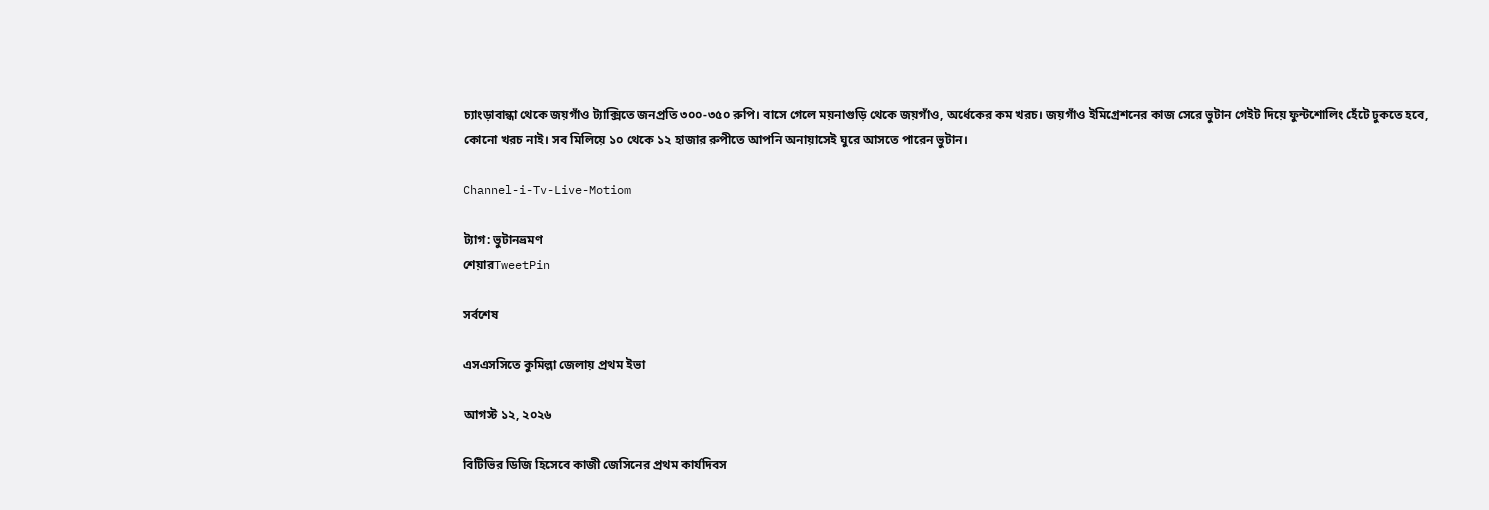চ্যাংড়াবান্ধা থেকে জয়গাঁও ট্যাক্সিতে জনপ্রতি ৩০০-৩৫০ রুপি। বাসে গেলে ময়নাগুড়ি থেকে জয়গাঁও, অর্ধেকের কম খরচ। জয়গাঁও ইমিগ্রেশনের কাজ সেরে ভুটান গেইট দিয়ে ফুন্টশোলিং হেঁটে ঢুকতে হবে, কোনো খরচ নাই। সব মিলিয়ে ১০ থেকে ১২ হাজার রুপীতে আপনি অনায়াসেই ঘুরে আসতে পারেন ভুটান।

Channel-i-Tv-Live-Motiom

ট্যাগ: ভুটানভ্রমণ
শেয়ারTweetPin

সর্বশেষ

এসএসসিতে কুমিল্লা জেলায় প্রথম ইভা

আগস্ট ১২, ২০২৬

বিটিভির ডিজি হিসেবে কাজী জেসিনের প্রথম কার্যদিবস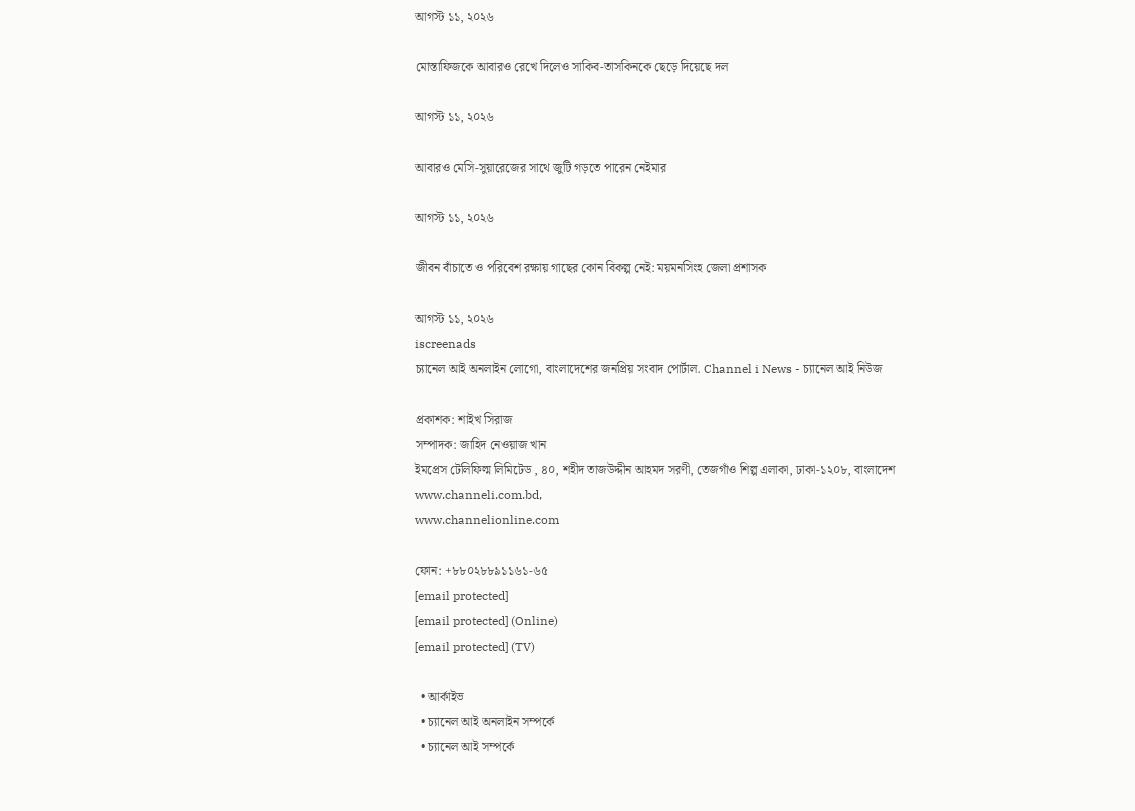আগস্ট ১১, ২০২৬

মোস্তাফিজকে আবারও রেখে দিলেও সাকিব-তাসকিনকে ছেড়ে দিয়েছে দল

আগস্ট ১১, ২০২৬

আবারও মেসি-সুয়ারেজের সাথে জুটি গড়তে পারেন নেইমার

আগস্ট ১১, ২০২৬

জীবন বাঁচাতে ও পরিবেশ রক্ষায় গাছের কোন বিকল্প নেই: ময়মনসিংহ জেলা প্রশাসক

আগস্ট ১১, ২০২৬
iscreenads
চ্যানেল আই অনলাইন লোগো, বাংলাদেশের জনপ্রিয় সংবাদ পোর্টাল. Channel i News - চ্যানেল আই নিউজ

প্রকাশক: শাইখ সিরাজ
সম্পাদক: জাহিদ নেওয়াজ খান
ইমপ্রেস টেলিফিল্ম লিমিটেড , ৪০, শহীদ তাজউদ্দীন আহমদ সরণী, তেজগাঁও শিল্প এলাকা, ঢাকা-১২০৮, বাংলাদেশ
www.channeli.com.bd,
www.channelionline.com

ফোন: +৮৮০২৮৮৯১১৬১-৬৫
[email protected]
[email protected] (Online)
[email protected] (TV)

  • আর্কাইভ
  • চ্যানেল আই অনলাইন সম্পর্কে
  • চ্যানেল আই সম্পর্কে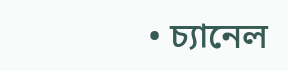• চ্যানেল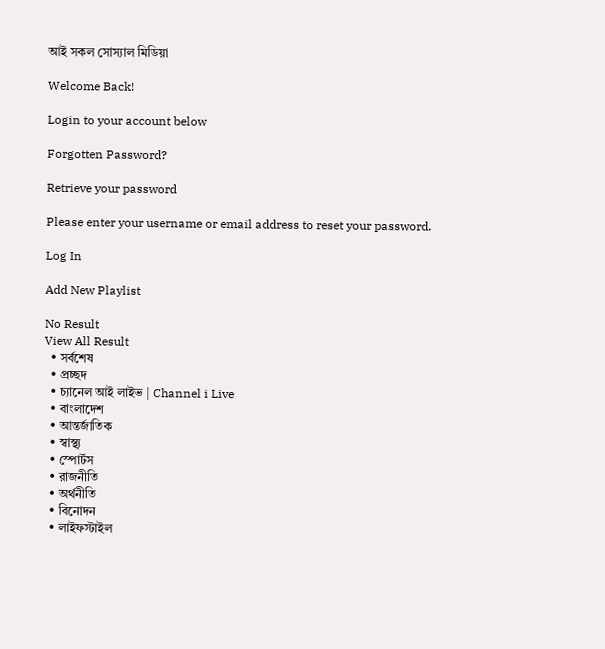আই সকল সোস্যাল মিডিয়া

Welcome Back!

Login to your account below

Forgotten Password?

Retrieve your password

Please enter your username or email address to reset your password.

Log In

Add New Playlist

No Result
View All Result
  • সর্বশেষ
  • প্রচ্ছদ
  • চ্যানেল আই লাইভ | Channel i Live
  • বাংলাদেশ
  • আন্তর্জাতিক
  • স্বাস্থ্য
  • স্পোর্টস
  • রাজনীতি
  • অর্থনীতি
  • বিনোদন
  • লাইফস্টাইল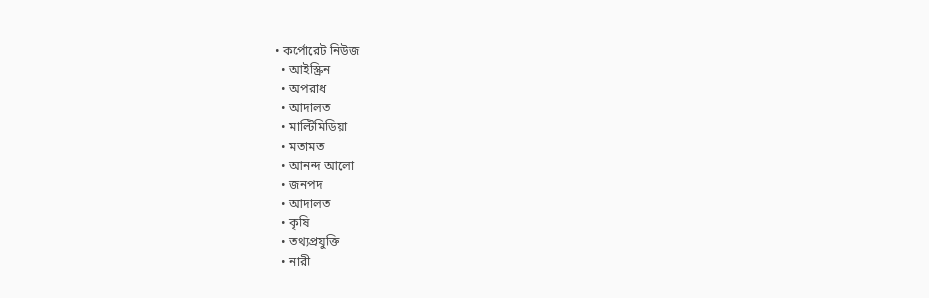• কর্পোরেট নিউজ
  • আইস্ক্রিন
  • অপরাধ
  • আদালত
  • মাল্টিমিডিয়া
  • মতামত
  • আনন্দ আলো
  • জনপদ
  • আদালত
  • কৃষি
  • তথ্যপ্রযুক্তি
  • নারী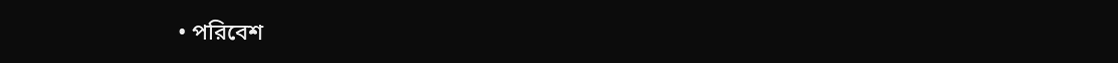• পরিবেশ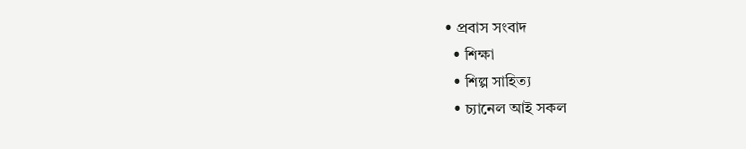• প্রবাস সংবাদ
  • শিক্ষা
  • শিল্প সাহিত্য
  • চ্যানেল আই সকল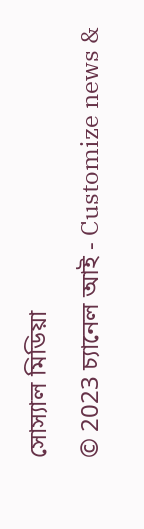সোস্যাল মিডিয়া

© 2023 চ্যানেল আই - Customize news &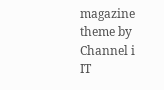magazine theme by Channel i IT